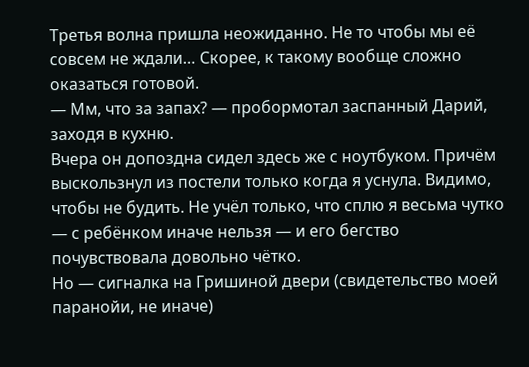Третья волна пришла неожиданно. Не то чтобы мы её совсем не ждали… Скорее, к такому вообще сложно оказаться готовой.
— Мм, что за запах? — пробормотал заспанный Дарий, заходя в кухню.
Вчера он допоздна сидел здесь же с ноутбуком. Причём выскользнул из постели только когда я уснула. Видимо, чтобы не будить. Не учёл только, что сплю я весьма чутко — с ребёнком иначе нельзя — и его бегство почувствовала довольно чётко.
Но — сигналка на Гришиной двери (свидетельство моей паранойи, не иначе)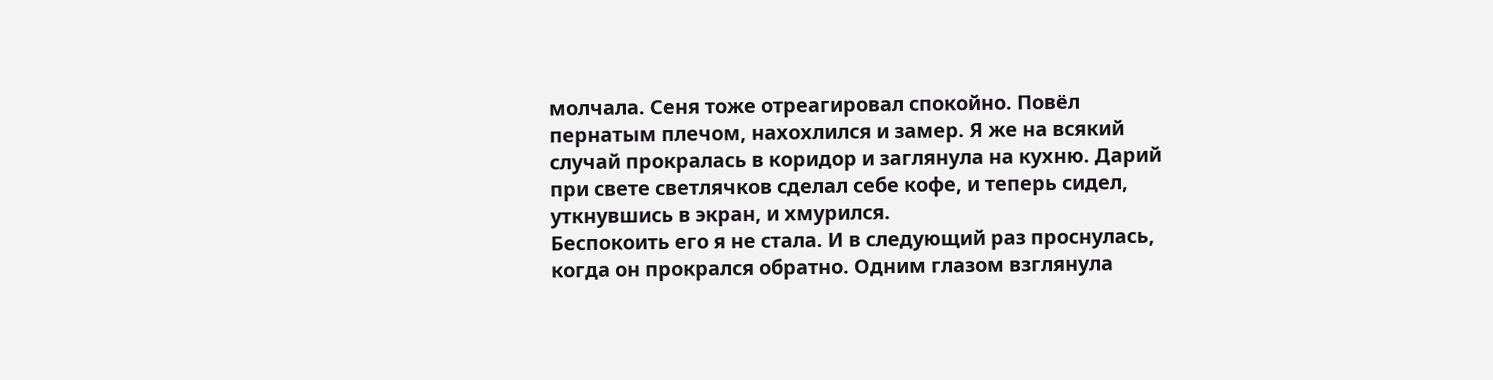молчала. Сеня тоже отреагировал спокойно. Повёл пернатым плечом, нахохлился и замер. Я же на всякий случай прокралась в коридор и заглянула на кухню. Дарий при свете светлячков сделал себе кофе, и теперь сидел, уткнувшись в экран, и хмурился.
Беспокоить его я не стала. И в следующий раз проснулась, когда он прокрался обратно. Одним глазом взглянула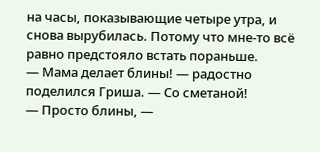на часы, показывающие четыре утра, и снова вырубилась. Потому что мне-то всё равно предстояло встать пораньше.
— Мама делает блины! — радостно поделился Гриша. — Со сметаной!
— Просто блины, —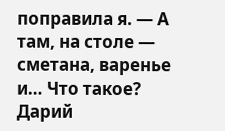поправила я. — А там, на столе — сметана, варенье и… Что такое?
Дарий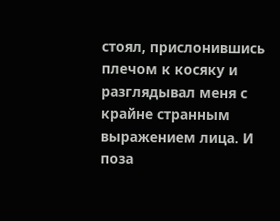стоял, прислонившись плечом к косяку и разглядывал меня с крайне странным выражением лица. И поза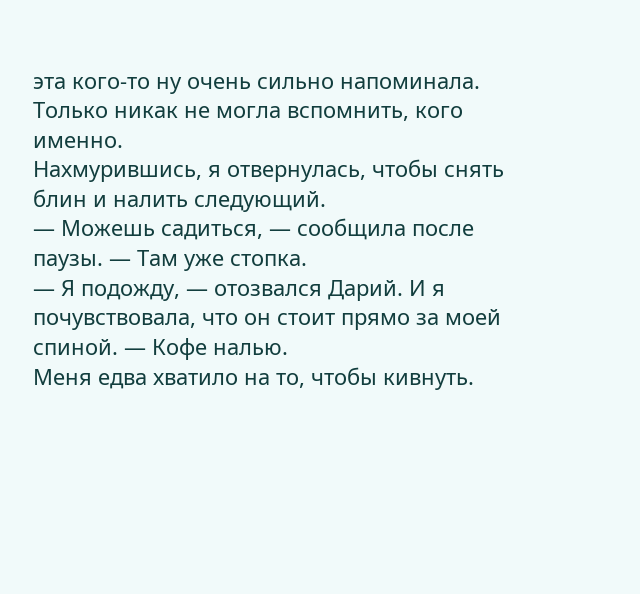эта кого-то ну очень сильно напоминала. Только никак не могла вспомнить, кого именно.
Нахмурившись, я отвернулась, чтобы снять блин и налить следующий.
— Можешь садиться, — сообщила после паузы. — Там уже стопка.
— Я подожду, — отозвался Дарий. И я почувствовала, что он стоит прямо за моей спиной. — Кофе налью.
Меня едва хватило на то, чтобы кивнуть.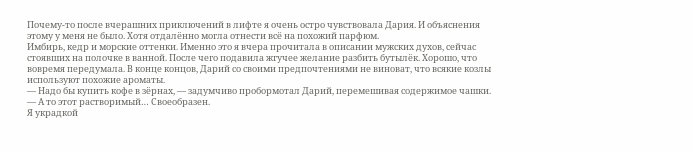Почему-то после вчерашних приключений в лифте я очень остро чувствовала Дария. И объяснения этому у меня не было. Хотя отдалённо могла отнести всё на похожий парфюм.
Имбирь, кедр и морские оттенки. Именно это я вчера прочитала в описании мужских духов, сейчас стоявших на полочке в ванной. После чего подавила жгучее желание разбить бутылёк. Хорошо, что вовремя передумала. В конце концов, Дарий со своими предпочтениями не виноват, что всякие козлы используют похожие ароматы.
— Надо бы купить кофе в зёрнах, — задумчиво пробормотал Дарий, перемешивая содержимое чашки. — А то этот растворимый… Своеобразен.
Я украдкой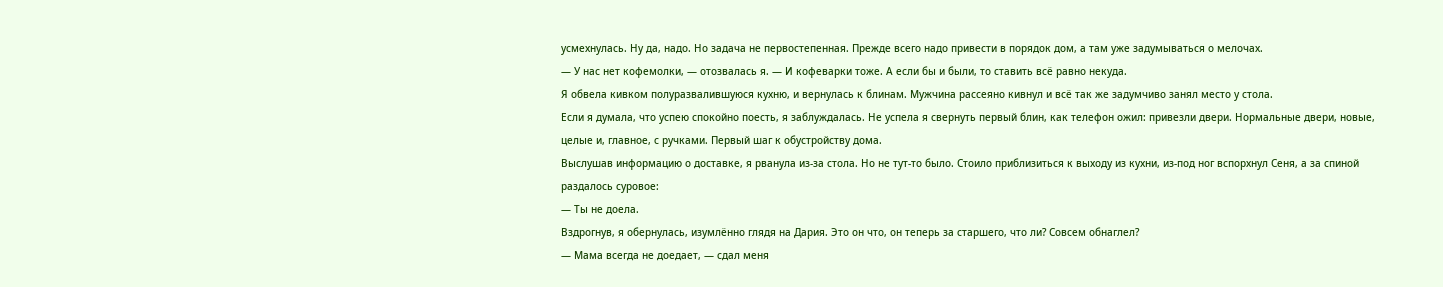усмехнулась. Ну да, надо. Но задача не первостепенная. Прежде всего надо привести в порядок дом, а там уже задумываться о мелочах.
— У нас нет кофемолки, — отозвалась я. — И кофеварки тоже. А если бы и были, то ставить всё равно некуда.
Я обвела кивком полуразвалившуюся кухню, и вернулась к блинам. Мужчина рассеяно кивнул и всё так же задумчиво занял место у стола.
Если я думала, что успею спокойно поесть, я заблуждалась. Не успела я свернуть первый блин, как телефон ожил: привезли двери. Нормальные двери, новые, целые и, главное, с ручками. Первый шаг к обустройству дома.
Выслушав информацию о доставке, я рванула из-за стола. Но не тут-то было. Стоило приблизиться к выходу из кухни, из-под ног вспорхнул Сеня, а за спиной раздалось суровое:
— Ты не доела.
Вздрогнув, я обернулась, изумлённо глядя на Дария. Это он что, он теперь за старшего, что ли? Совсем обнаглел?
— Мама всегда не доедает, — сдал меня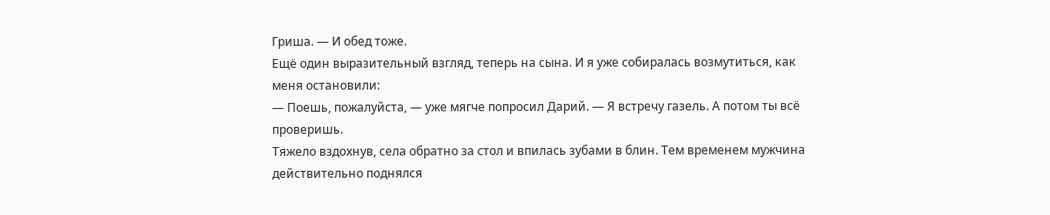Гриша. — И обед тоже.
Ещё один выразительный взгляд, теперь на сына. И я уже собиралась возмутиться, как меня остановили:
— Поешь, пожалуйста, — уже мягче попросил Дарий. — Я встречу газель. А потом ты всё проверишь.
Тяжело вздохнув, села обратно за стол и впилась зубами в блин. Тем временем мужчина действительно поднялся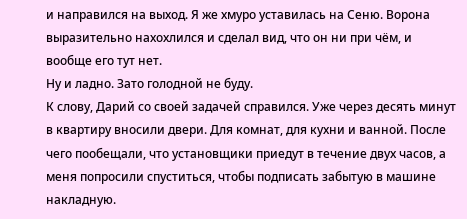и направился на выход. Я же хмуро уставилась на Сеню. Ворона выразительно нахохлился и сделал вид, что он ни при чём, и вообще его тут нет.
Ну и ладно. Зато голодной не буду.
К слову, Дарий со своей задачей справился. Уже через десять минут в квартиру вносили двери. Для комнат, для кухни и ванной. После чего пообещали, что установщики приедут в течение двух часов, а меня попросили спуститься, чтобы подписать забытую в машине накладную.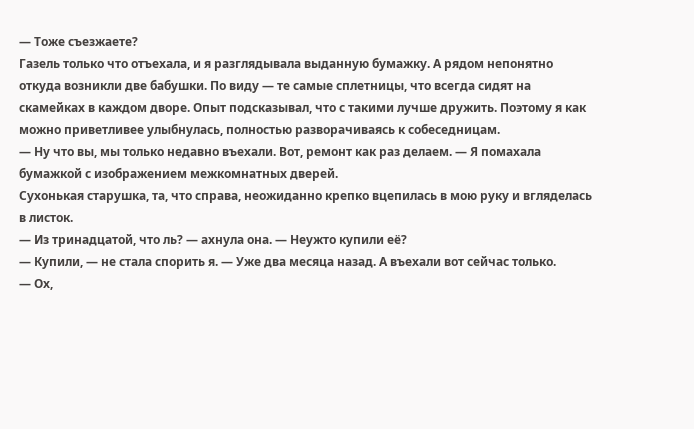— Тоже съезжаете?
Газель только что отъехала, и я разглядывала выданную бумажку. А рядом непонятно откуда возникли две бабушки. По виду — те самые сплетницы, что всегда сидят на скамейках в каждом дворе. Опыт подсказывал, что с такими лучше дружить. Поэтому я как можно приветливее улыбнулась, полностью разворачиваясь к собеседницам.
— Ну что вы, мы только недавно въехали. Вот, ремонт как раз делаем. — Я помахала бумажкой с изображением межкомнатных дверей.
Сухонькая старушка, та, что справа, неожиданно крепко вцепилась в мою руку и вгляделась в листок.
— Из тринадцатой, что ль? — ахнула она. — Неужто купили её?
— Купили, — не стала спорить я. — Уже два месяца назад. А въехали вот сейчас только.
— Ох,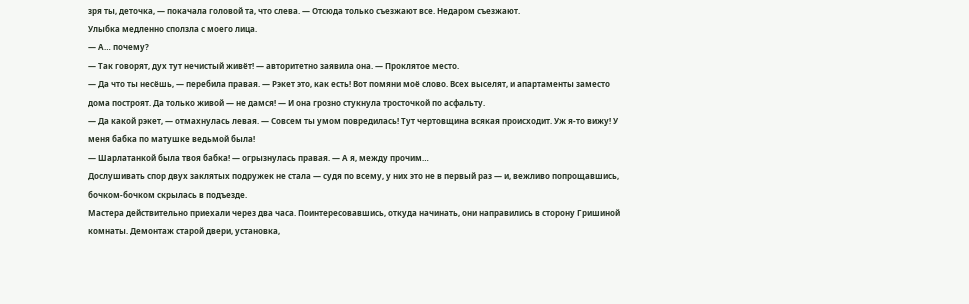зря ты, деточка, — покачала головой та, что слева. — Отсюда только съезжают все. Недаром съезжают.
Улыбка медленно сползла с моего лица.
— А… почему?
— Так говорят, дух тут нечистый живёт! — авторитетно заявила она. — Проклятое место.
— Да что ты несёшь, — перебила правая. — Рэкет это, как есть! Вот помяни моё слово. Всех выселят, и апартаменты заместо дома построят. Да только живой — не дамся! — И она грозно стукнула тросточкой по асфальту.
— Да какой рэкет, — отмахнулась левая. — Совсем ты умом повредилась! Тут чертовщина всякая происходит. Уж я-то вижу! У меня бабка по матушке ведьмой была!
— Шарлатанкой была твоя бабка! — огрызнулась правая. — А я, между прочим…
Дослушивать спор двух заклятых подружек не стала — судя по всему, у них это не в первый раз — и, вежливо попрощавшись, бочком-бочком скрылась в подъезде.
Мастера действительно приехали через два часа. Поинтересовавшись, откуда начинать, они направились в сторону Гришиной комнаты. Демонтаж старой двери, установка,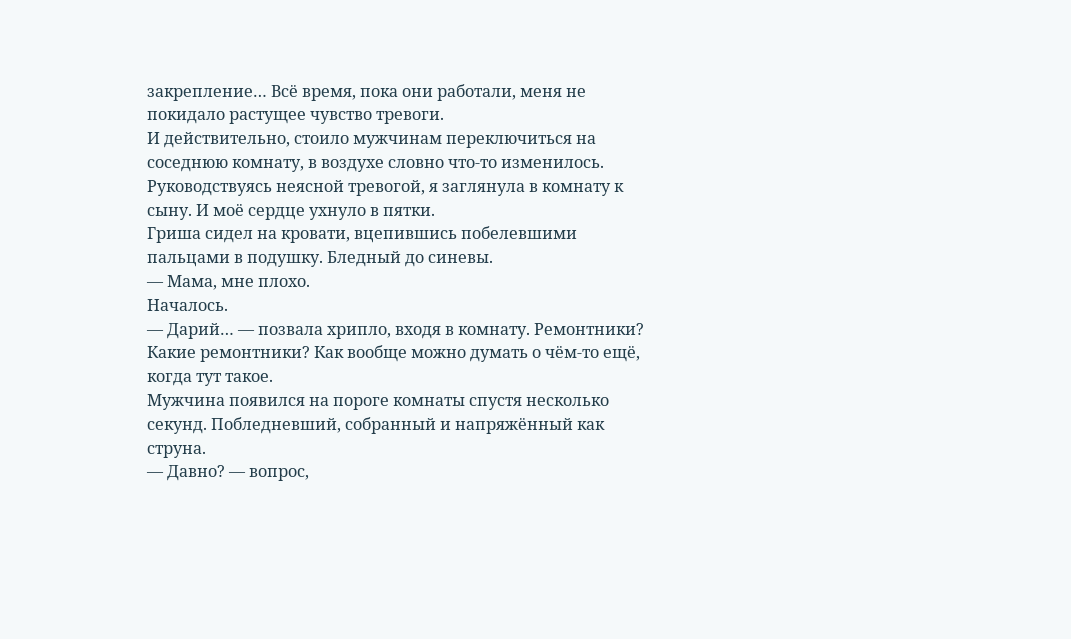закрепление… Всё время, пока они работали, меня не покидало растущее чувство тревоги.
И действительно, стоило мужчинам переключиться на соседнюю комнату, в воздухе словно что-то изменилось. Руководствуясь неясной тревогой, я заглянула в комнату к сыну. И моё сердце ухнуло в пятки.
Гриша сидел на кровати, вцепившись побелевшими пальцами в подушку. Бледный до синевы.
— Мама, мне плохо.
Началось.
— Дарий… — позвала хрипло, входя в комнату. Ремонтники? Какие ремонтники? Как вообще можно думать о чём-то ещё, когда тут такое.
Мужчина появился на пороге комнаты спустя несколько секунд. Побледневший, собранный и напряжённый как струна.
— Давно? — вопрос,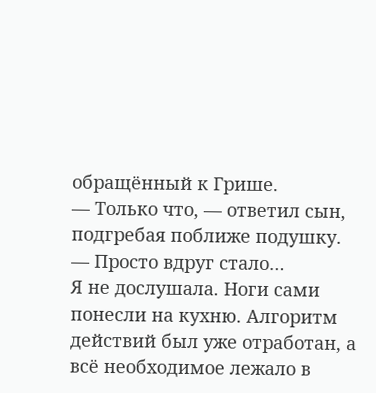обращённый к Грише.
— Только что, — ответил сын, подгребая поближе подушку. — Просто вдруг стало…
Я не дослушала. Ноги сами понесли на кухню. Алгоритм действий был уже отработан, а всё необходимое лежало в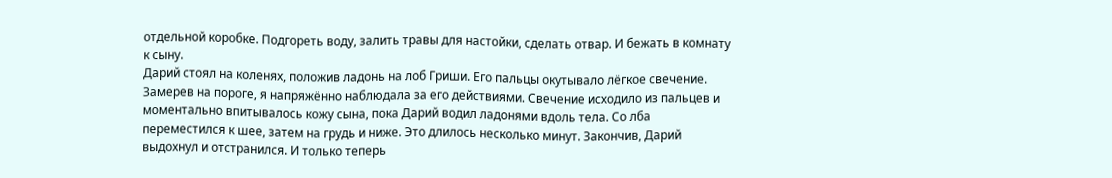отдельной коробке. Подгореть воду, залить травы для настойки, сделать отвар. И бежать в комнату к сыну.
Дарий стоял на коленях, положив ладонь на лоб Гриши. Его пальцы окутывало лёгкое свечение. Замерев на пороге, я напряжённо наблюдала за его действиями. Свечение исходило из пальцев и моментально впитывалось кожу сына, пока Дарий водил ладонями вдоль тела. Со лба переместился к шее, затем на грудь и ниже. Это длилось несколько минут. Закончив, Дарий выдохнул и отстранился. И только теперь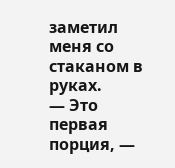заметил меня со стаканом в руках.
— Это первая порция, —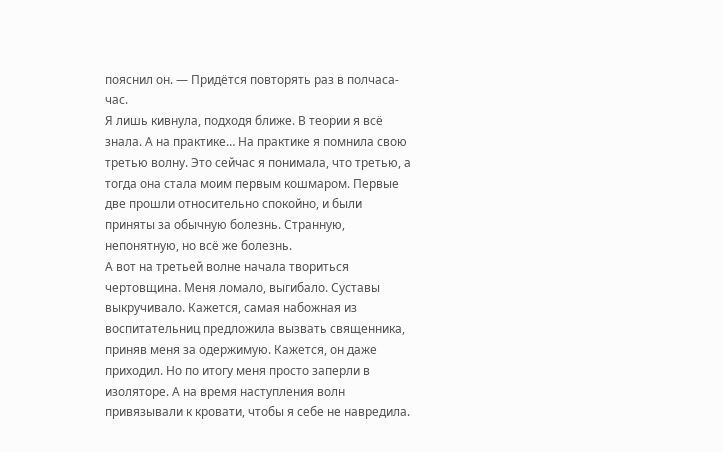пояснил он. — Придётся повторять раз в полчаса-час.
Я лишь кивнула, подходя ближе. В теории я всё знала. А на практике… На практике я помнила свою третью волну. Это сейчас я понимала, что третью, а тогда она стала моим первым кошмаром. Первые две прошли относительно спокойно, и были приняты за обычную болезнь. Странную, непонятную, но всё же болезнь.
А вот на третьей волне начала твориться чертовщина. Меня ломало, выгибало. Суставы выкручивало. Кажется, самая набожная из воспитательниц предложила вызвать священника, приняв меня за одержимую. Кажется, он даже приходил. Но по итогу меня просто заперли в изоляторе. А на время наступления волн привязывали к кровати, чтобы я себе не навредила.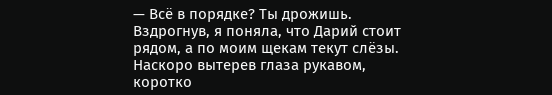— Всё в порядке? Ты дрожишь.
Вздрогнув, я поняла, что Дарий стоит рядом, а по моим щекам текут слёзы. Наскоро вытерев глаза рукавом, коротко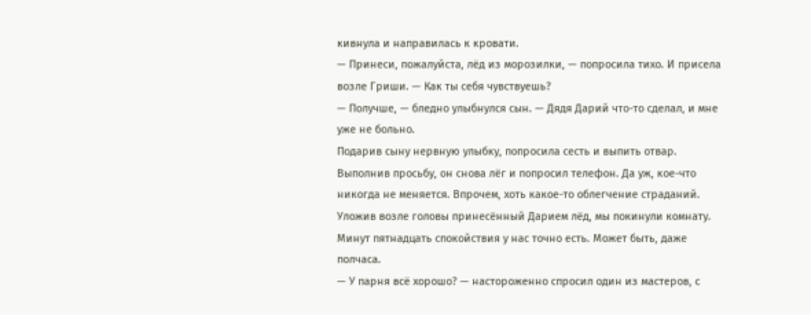кивнула и направилась к кровати.
— Принеси, пожалуйста, лёд из морозилки, — попросила тихо. И присела возле Гриши. — Как ты себя чувствуешь?
— Получше, — бледно улыбнулся сын. — Дядя Дарий что-то сделал, и мне уже не больно.
Подарив сыну нервную улыбку, попросила сесть и выпить отвар. Выполнив просьбу, он снова лёг и попросил телефон. Да уж, кое-что никогда не меняется. Впрочем, хоть какое-то облегчение страданий.
Уложив возле головы принесённый Дарием лёд, мы покинули комнату. Минут пятнадцать спокойствия у нас точно есть. Может быть, даже полчаса.
— У парня всё хорошо? — настороженно спросил один из мастеров, с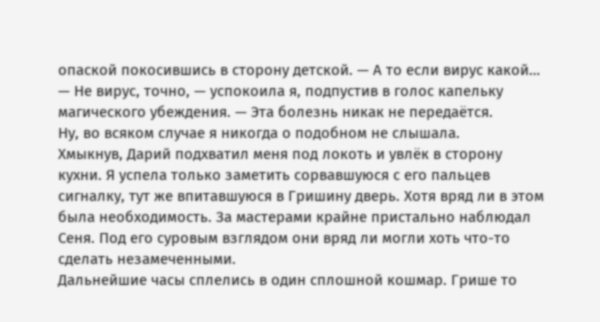опаской покосившись в сторону детской. — А то если вирус какой…
— Не вирус, точно, — успокоила я, подпустив в голос капельку магического убеждения. — Эта болезнь никак не передаётся.
Ну, во всяком случае я никогда о подобном не слышала.
Хмыкнув, Дарий подхватил меня под локоть и увлёк в сторону кухни. Я успела только заметить сорвавшуюся с его пальцев сигналку, тут же впитавшуюся в Гришину дверь. Хотя вряд ли в этом была необходимость. За мастерами крайне пристально наблюдал Сеня. Под его суровым взглядом они вряд ли могли хоть что-то сделать незамеченными.
Дальнейшие часы сплелись в один сплошной кошмар. Грише то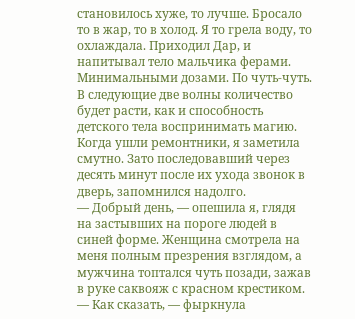становилось хуже, то лучше. Бросало то в жар, то в холод. Я то грела воду, то охлаждала. Приходил Дар, и напитывал тело мальчика ферами. Минимальными дозами. По чуть-чуть. В следующие две волны количество будет расти, как и способность детского тела воспринимать магию.
Когда ушли ремонтники, я заметила смутно. Зато последовавший через десять минут после их ухода звонок в дверь, запомнился надолго.
— Добрый день, — опешила я, глядя на застывших на пороге людей в синей форме. Женщина смотрела на меня полным презрения взглядом, а мужчина топтался чуть позади, зажав в руке саквояж с красном крестиком.
— Как сказать, — фыркнула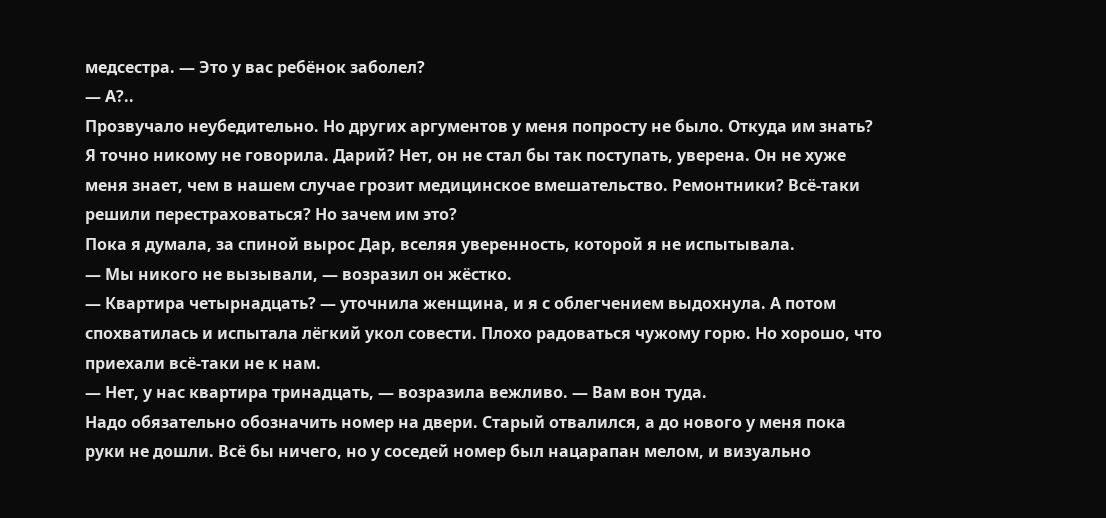медсестра. — Это у вас ребёнок заболел?
— А?..
Прозвучало неубедительно. Но других аргументов у меня попросту не было. Откуда им знать? Я точно никому не говорила. Дарий? Нет, он не стал бы так поступать, уверена. Он не хуже меня знает, чем в нашем случае грозит медицинское вмешательство. Ремонтники? Всё-таки решили перестраховаться? Но зачем им это?
Пока я думала, за спиной вырос Дар, вселяя уверенность, которой я не испытывала.
— Мы никого не вызывали, — возразил он жёстко.
— Квартира четырнадцать? — уточнила женщина, и я с облегчением выдохнула. А потом спохватилась и испытала лёгкий укол совести. Плохо радоваться чужому горю. Но хорошо, что приехали всё-таки не к нам.
— Нет, у нас квартира тринадцать, — возразила вежливо. — Вам вон туда.
Надо обязательно обозначить номер на двери. Старый отвалился, а до нового у меня пока руки не дошли. Всё бы ничего, но у соседей номер был нацарапан мелом, и визуально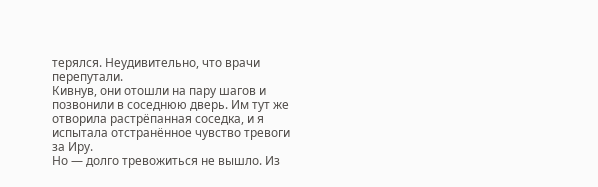терялся. Неудивительно, что врачи перепутали.
Кивнув, они отошли на пару шагов и позвонили в соседнюю дверь. Им тут же отворила растрёпанная соседка, и я испытала отстранённое чувство тревоги за Иру.
Но — долго тревожиться не вышло. Из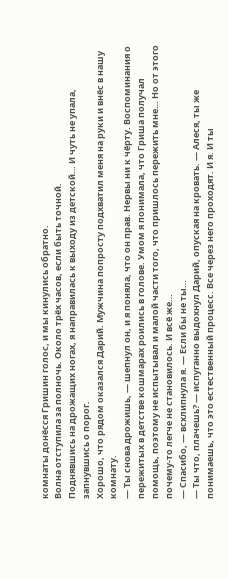комнаты донёсся Гришин голос, и мы кинулись обратно.
Волна отступила за полночь. Около трёх часов, если быть точной.
Поднявшись на дрожащих ногах, я направилась к выходу из детской… И чуть не упала, запнувшись о порог.
Хорошо, что рядом оказался Дарий. Мужчина попросту подхватил меня на руки и внёс в нашу комнату.
— Ты снова дрожишь, — шепнул он, и я поняла, что он прав. Нервы ни к чёрту. Воспоминания о пережитых в детстве кошмарах роились в голове. Умом я понимала, что Гриша получал помощь, поэтому не испытывал и малой части того, что пришлось пережить мне… Но от этого почему-то легче не становилось. И всё же…
— Спасибо, — всхлипнула я. — Если бы не ты…
— Ты что, плачешь? — испуганно выдохнул Дарий, опуская на кровать. — Алеся, ты же понимаешь, что это естественный процесс. Все через него проходят. И я. И ты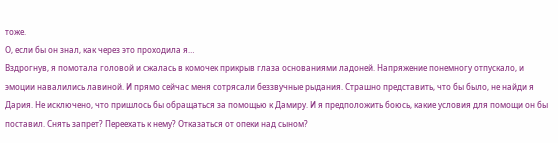тоже.
О, если бы он знал, как через это проходила я…
Вздрогнув, я помотала головой и сжалась в комочек прикрыв глаза основаниями ладоней. Напряжение понемногу отпускало, и эмоции навалились лавиной. И прямо сейчас меня сотрясали беззвучные рыдания. Страшно представить, что бы было, не найди я Дария. Не исключено, что пришлось бы обращаться за помощью к Дамиру. И я предположить боюсь, какие условия для помощи он бы поставил. Снять запрет? Переехать к нему? Отказаться от опеки над сыном?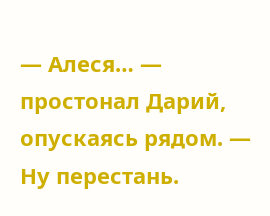— Алеся… — простонал Дарий, опускаясь рядом. — Ну перестань.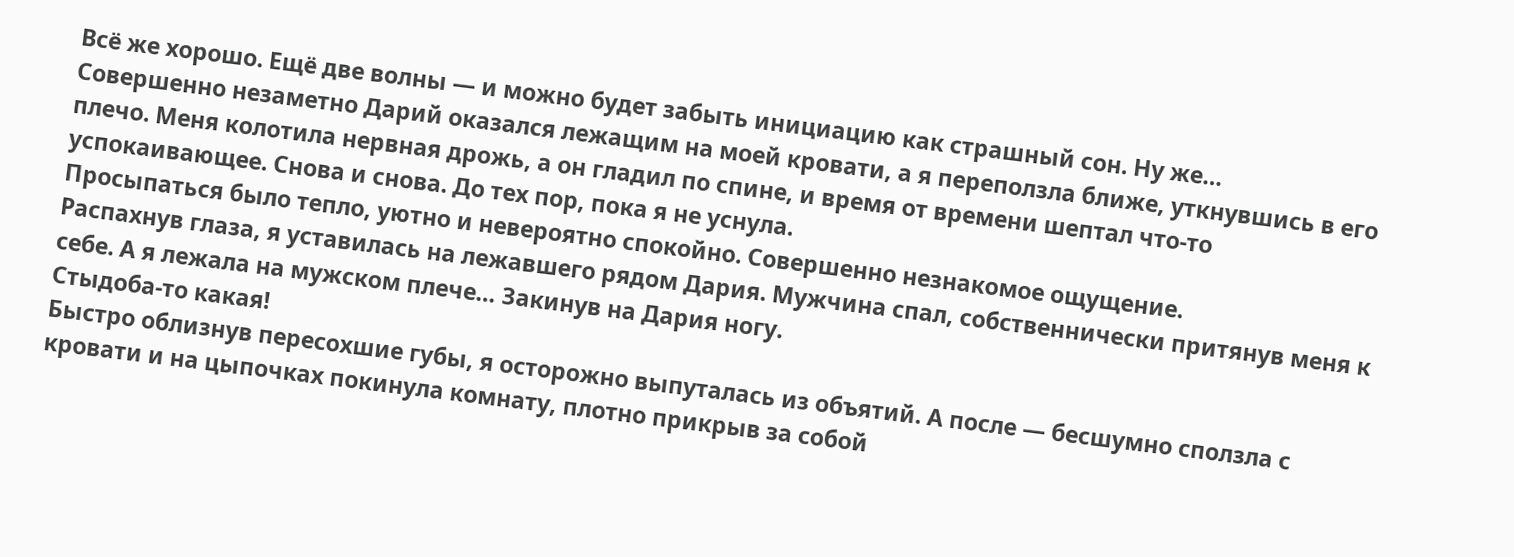Всё же хорошо. Ещё две волны — и можно будет забыть инициацию как страшный сон. Ну же…
Совершенно незаметно Дарий оказался лежащим на моей кровати, а я переползла ближе, уткнувшись в его плечо. Меня колотила нервная дрожь, а он гладил по спине, и время от времени шептал что-то успокаивающее. Снова и снова. До тех пор, пока я не уснула.
Просыпаться было тепло, уютно и невероятно спокойно. Совершенно незнакомое ощущение.
Распахнув глаза, я уставилась на лежавшего рядом Дария. Мужчина спал, собственнически притянув меня к себе. А я лежала на мужском плече… Закинув на Дария ногу.
Стыдоба-то какая!
Быстро облизнув пересохшие губы, я осторожно выпуталась из объятий. А после — бесшумно сползла с кровати и на цыпочках покинула комнату, плотно прикрыв за собой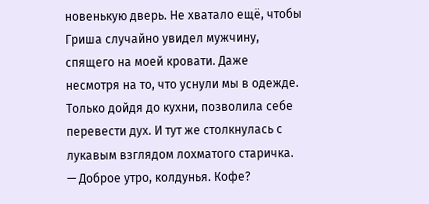новенькую дверь. Не хватало ещё, чтобы Гриша случайно увидел мужчину, спящего на моей кровати. Даже несмотря на то, что уснули мы в одежде.
Только дойдя до кухни, позволила себе перевести дух. И тут же столкнулась с лукавым взглядом лохматого старичка.
— Доброе утро, колдунья. Кофе?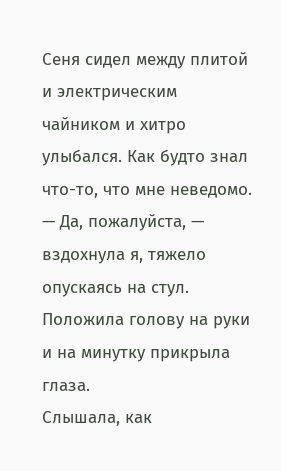Сеня сидел между плитой и электрическим чайником и хитро улыбался. Как будто знал что-то, что мне неведомо.
— Да, пожалуйста, — вздохнула я, тяжело опускаясь на стул. Положила голову на руки и на минутку прикрыла глаза.
Слышала, как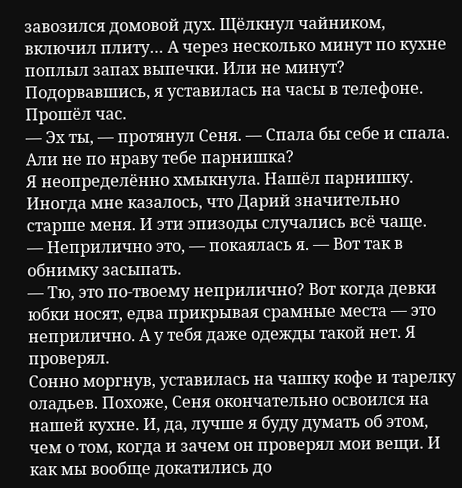завозился домовой дух. Щёлкнул чайником, включил плиту… А через несколько минут по кухне поплыл запах выпечки. Или не минут?
Подорвавшись, я уставилась на часы в телефоне. Прошёл час.
— Эх ты, — протянул Сеня. — Спала бы себе и спала. Али не по нраву тебе парнишка?
Я неопределённо хмыкнула. Нашёл парнишку. Иногда мне казалось, что Дарий значительно старше меня. И эти эпизоды случались всё чаще.
— Неприлично это, — покаялась я. — Вот так в обнимку засыпать.
— Тю, это по-твоему неприлично? Вот когда девки юбки носят, едва прикрывая срамные места — это неприлично. А у тебя даже одежды такой нет. Я проверял.
Сонно моргнув, уставилась на чашку кофе и тарелку оладьев. Похоже, Сеня окончательно освоился на нашей кухне. И, да, лучше я буду думать об этом, чем о том, когда и зачем он проверял мои вещи. И как мы вообще докатились до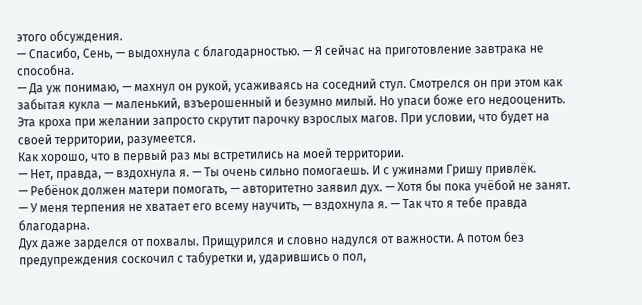этого обсуждения.
— Спасибо, Сень, — выдохнула с благодарностью. — Я сейчас на приготовление завтрака не способна.
— Да уж понимаю, — махнул он рукой, усаживаясь на соседний стул. Смотрелся он при этом как забытая кукла — маленький, взъерошенный и безумно милый. Но упаси боже его недооценить. Эта кроха при желании запросто скрутит парочку взрослых магов. При условии, что будет на своей территории, разумеется.
Как хорошо, что в первый раз мы встретились на моей территории.
— Нет, правда, — вздохнула я. — Ты очень сильно помогаешь. И с ужинами Гришу привлёк.
— Ребёнок должен матери помогать, — авторитетно заявил дух. — Хотя бы пока учёбой не занят.
— У меня терпения не хватает его всему научить, — вздохнула я. — Так что я тебе правда благодарна.
Дух даже зарделся от похвалы. Прищурился и словно надулся от важности. А потом без предупреждения соскочил с табуретки и, ударившись о пол,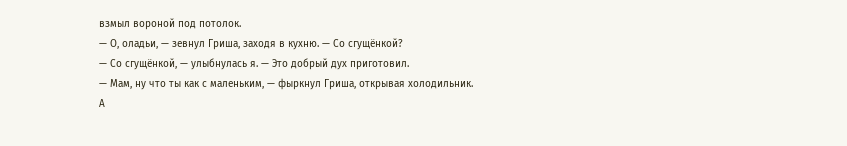взмыл вороной под потолок.
— О, оладьи, — зевнул Гриша, заходя в кухню. — Со сгущёнкой?
— Со сгущёнкой, — улыбнулась я. — Это добрый дух приготовил.
— Мам, ну что ты как с маленьким, — фыркнул Гриша, открывая холодильник.
А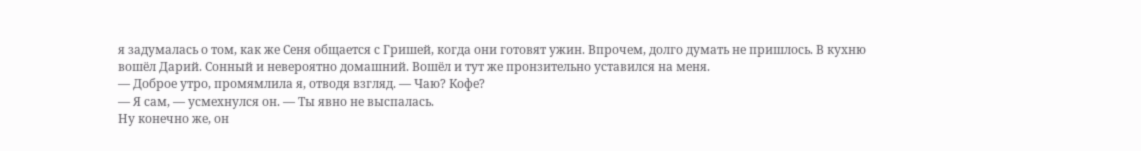я задумалась о том, как же Сеня общается с Гришей, когда они готовят ужин. Впрочем, долго думать не пришлось. В кухню вошёл Дарий. Сонный и невероятно домашний. Вошёл и тут же пронзительно уставился на меня.
— Доброе утро, промямлила я, отводя взгляд. — Чаю? Кофе?
— Я сам, — усмехнулся он. — Ты явно не выспалась.
Ну конечно же, он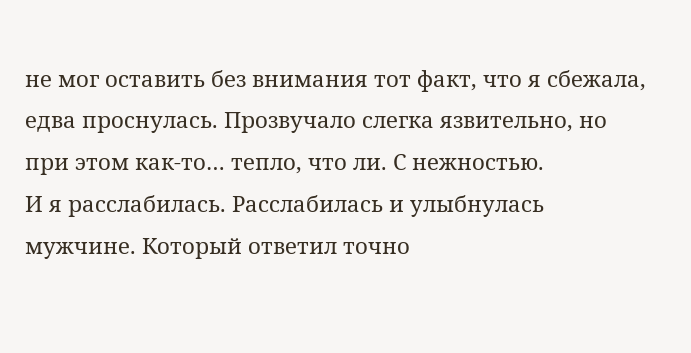не мог оставить без внимания тот факт, что я сбежала, едва проснулась. Прозвучало слегка язвительно, но при этом как-то… тепло, что ли. С нежностью.
И я расслабилась. Расслабилась и улыбнулась мужчине. Который ответил точно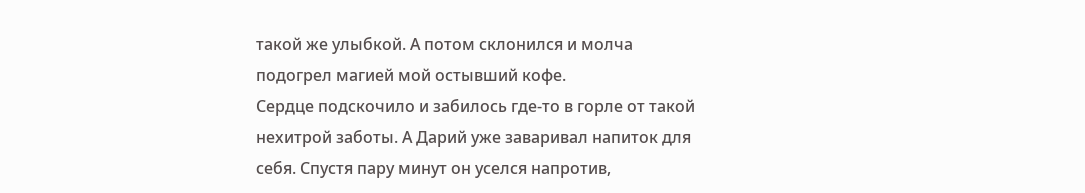такой же улыбкой. А потом склонился и молча подогрел магией мой остывший кофе.
Сердце подскочило и забилось где-то в горле от такой нехитрой заботы. А Дарий уже заваривал напиток для себя. Спустя пару минут он уселся напротив,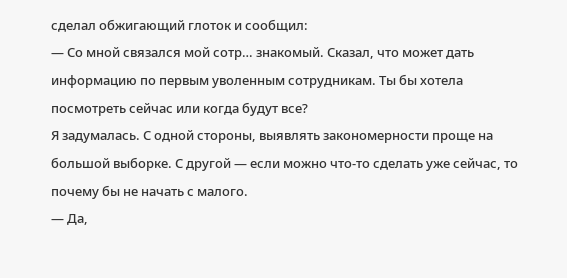сделал обжигающий глоток и сообщил:
— Со мной связался мой сотр… знакомый. Сказал, что может дать информацию по первым уволенным сотрудникам. Ты бы хотела посмотреть сейчас или когда будут все?
Я задумалась. С одной стороны, выявлять закономерности проще на большой выборке. С другой — если можно что-то сделать уже сейчас, то почему бы не начать с малого.
— Да,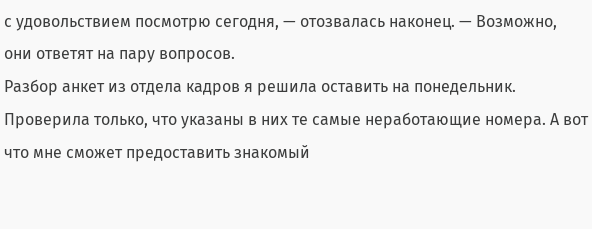с удовольствием посмотрю сегодня, — отозвалась наконец. — Возможно, они ответят на пару вопросов.
Разбор анкет из отдела кадров я решила оставить на понедельник. Проверила только, что указаны в них те самые неработающие номера. А вот что мне сможет предоставить знакомый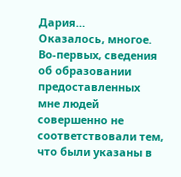Дария…
Оказалось, многое. Во-первых, сведения об образовании предоставленных мне людей совершенно не соответствовали тем, что были указаны в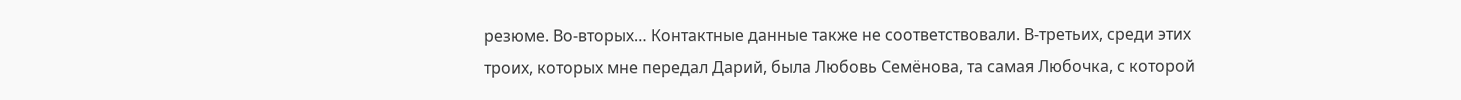резюме. Во-вторых… Контактные данные также не соответствовали. В-третьих, среди этих троих, которых мне передал Дарий, была Любовь Семёнова, та самая Любочка, с которой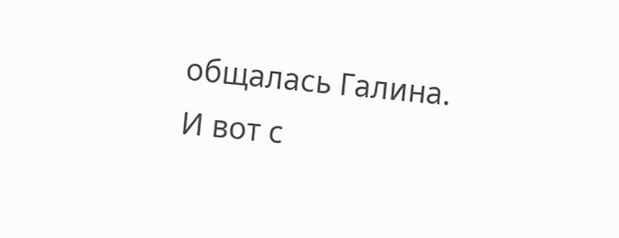общалась Галина.
И вот с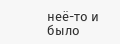неё-то и было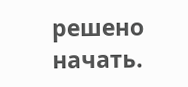решено начать.